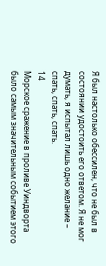Я был настолько обессилен, что не был в состоянии удостоить его ответом. Я не мог думать, я испытал лишь одно желание – спать, спать, спать.
14
Морское сражение в проливе Уиндворта было самым значительным событием этого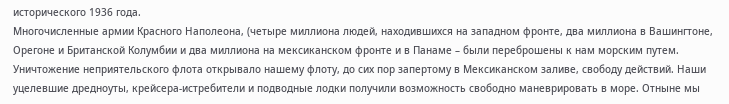исторического 1936 года.
Многочисленные армии Красного Наполеона, (четыре миллиона людей, находившихся на западном фронте, два миллиона в Вашингтоне, Орегоне и Британской Колумбии и два миллиона на мексиканском фронте и в Панаме – были переброшены к нам морским путем.
Уничтожение неприятельского флота открывало нашему флоту, до сих пор запертому в Мексиканском заливе, свободу действий. Наши уцелевшие дредноуты, крейсера-истребители и подводные лодки получили возможность свободно маневрировать в море. Отныне мы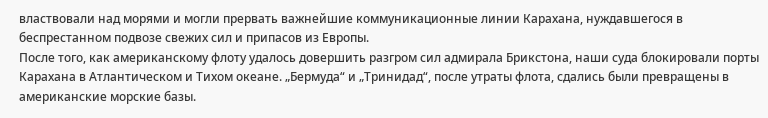властвовали над морями и могли прервать важнейшие коммуникационные линии Карахана, нуждавшегося в беспрестанном подвозе свежих сил и припасов из Европы.
После того, как американскому флоту удалось довершить разгром сил адмирала Брикстона, наши суда блокировали порты Карахана в Атлантическом и Тихом океане. „Бермуда“ и „Тринидад“, после утраты флота, сдались были превращены в американские морские базы.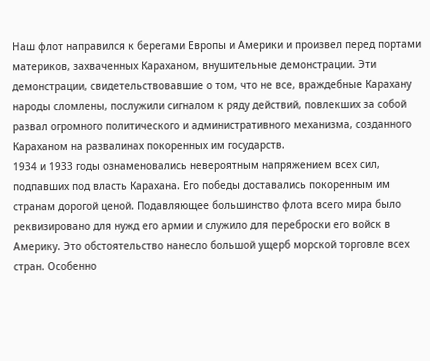Наш флот направился к берегами Европы и Америки и произвел перед портами материков, захваченных Караханом, внушительные демонстрации. Эти демонстрации, свидетельствовавшие о том, что не все, враждебные Карахану народы сломлены, послужили сигналом к ряду действий, повлекших за собой развал огромного политического и административного механизма, созданного Караханом на развалинах покоренных им государств.
1934 и 1933 годы ознаменовались невероятным напряжением всех сил, подпавших под власть Карахана. Его победы доставались покоренным им странам дорогой ценой. Подавляющее большинство флота всего мира было реквизировано для нужд его армии и служило для переброски его войск в Америку. Это обстоятельство нанесло большой ущерб морской торговле всех стран. Особенно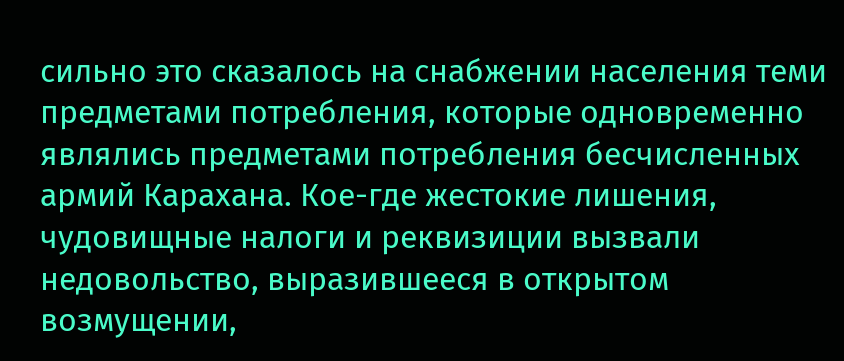сильно это сказалось на снабжении населения теми предметами потребления, которые одновременно являлись предметами потребления бесчисленных армий Карахана. Кое-где жестокие лишения, чудовищные налоги и реквизиции вызвали недовольство, выразившееся в открытом возмущении,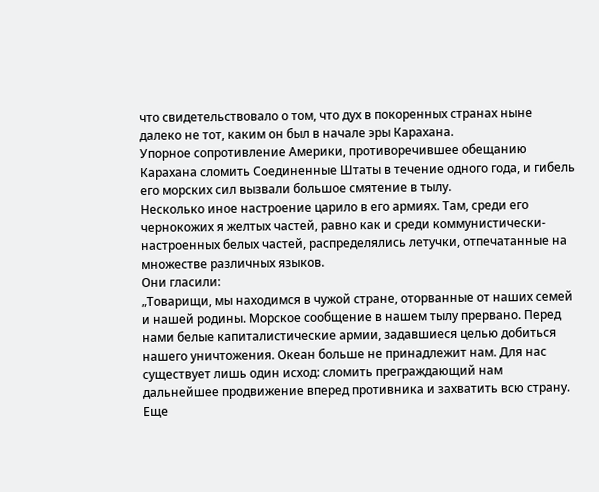что свидетельствовало о том, что дух в покоренных странах ныне далеко не тот, каким он был в начале эры Карахана.
Упорное сопротивление Америки, противоречившее обещанию Карахана сломить Соединенные Штаты в течение одного года, и гибель его морских сил вызвали большое смятение в тылу.
Несколько иное настроение царило в его армиях. Там, среди его чернокожих я желтых частей, равно как и среди коммунистически-настроенных белых частей, распределялись летучки, отпечатанные на множестве различных языков.
Они гласили:
„Товарищи, мы находимся в чужой стране, оторванные от наших семей и нашей родины. Морское сообщение в нашем тылу прервано. Перед нами белые капиталистические армии, задавшиеся целью добиться нашего уничтожения. Океан больше не принадлежит нам. Для нас существует лишь один исход: сломить преграждающий нам дальнейшее продвижение вперед противника и захватить всю страну.
Еще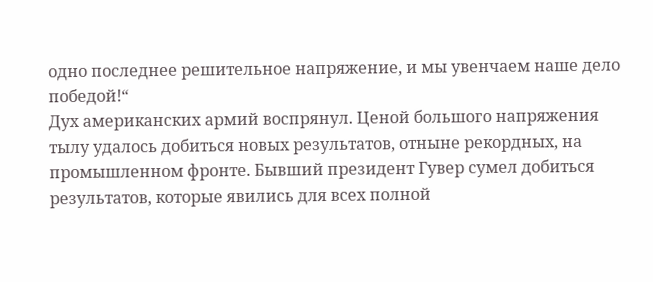одно последнее решительное напряжение, и мы увенчаем наше дело победой!“
Дух американских армий воспрянул. Ценой большого напряжения тылу удалось добиться новых результатов, отныне рекордных, на промышленном фронте. Бывший президент Гувер сумел добиться результатов, которые явились для всех полной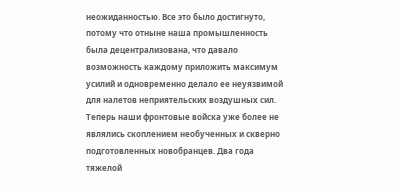неожиданностью. Все это было достигнуто, потому что отныне наша промышленность была децентрализована, что давало возможность каждому приложить максимум усилий и одновременно делало ее неуязвимой для налетов неприятельских воздушных сил.
Теперь наши фронтовые войска уже более не являлись скоплением необученных и скверно подготовленных новобранцев. Два года тяжелой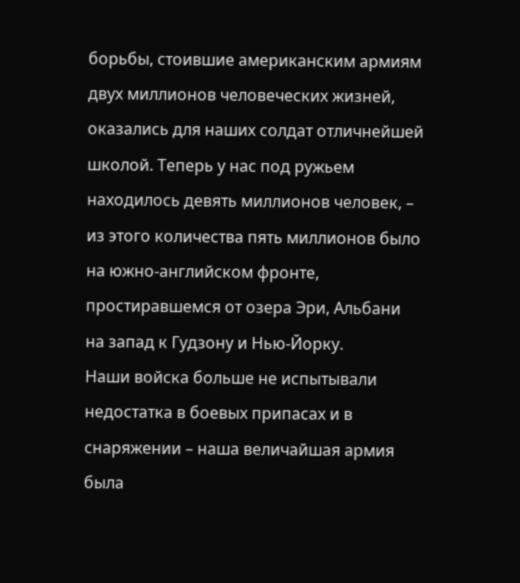борьбы, стоившие американским армиям двух миллионов человеческих жизней, оказались для наших солдат отличнейшей школой. Теперь у нас под ружьем находилось девять миллионов человек, – из этого количества пять миллионов было на южно-английском фронте, простиравшемся от озера Эри, Альбани на запад к Гудзону и Нью-Йорку.
Наши войска больше не испытывали недостатка в боевых припасах и в снаряжении – наша величайшая армия была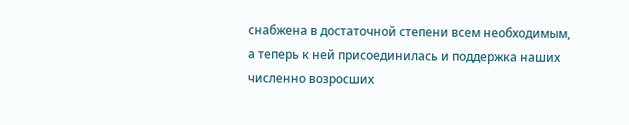снабжена в достаточной степени всем необходимым, а теперь к ней присоединилась и поддержка наших численно возросших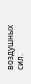воздушных сил.